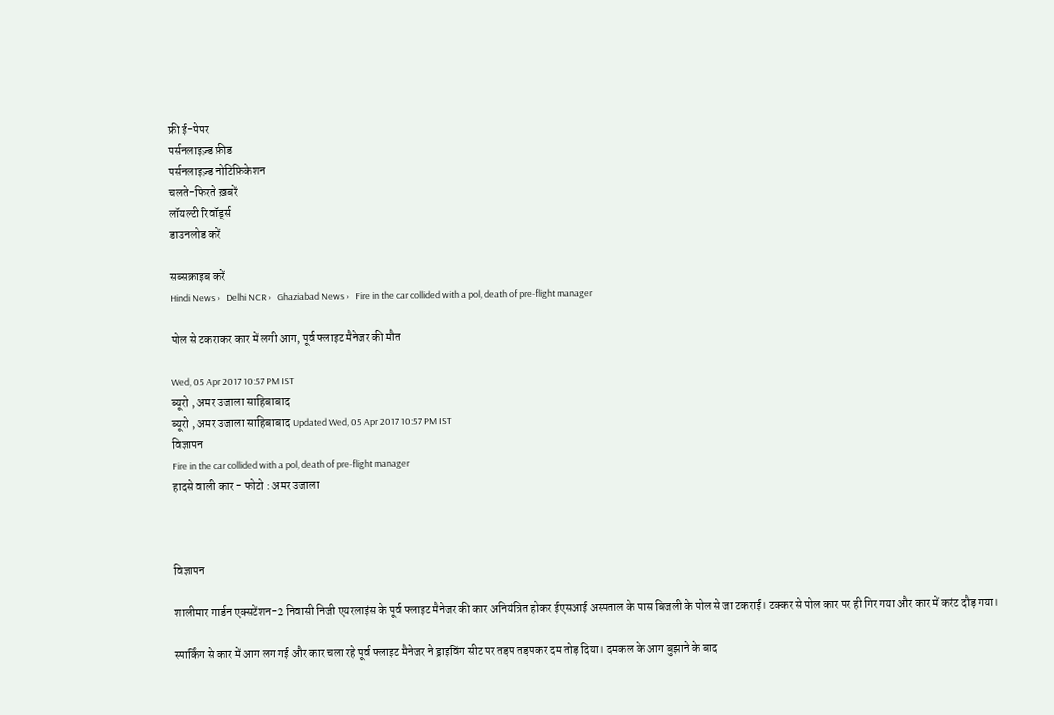फ्री ई-पेपर
पर्सनलाइज़्ड फ़ीड
पर्सनलाइज़्ड नोटिफ़िकेशन
चलते-फिरते ख़बरें
लॉयल्टी रिवॉर्ड्स
डाउनलोड करें

सब्सक्राइब करें
Hindi News ›   Delhi NCR ›   Ghaziabad News ›   Fire in the car collided with a pol, death of pre-flight manager

पोल से टकराकर कार में लगी आग, पूर्व फ्लाइट मैनेजर की मौत

Wed, 05 Apr 2017 10:57 PM IST
ब्यूरो , अमर उजाला साहिबाबाद
ब्यूरो , अमर उजाला साहिबाबाद Updated Wed, 05 Apr 2017 10:57 PM IST
विज्ञापन
Fire in the car collided with a pol, death of pre-flight manager
हादसे वाली कार - फोटो : अमर उजाला



विज्ञापन

शालीमार गार्डन एक्सटेंशन-2 निवासी निजी एयरलाइंस के पूर्व फ्लाइट मैनेजर की कार अनियंत्रित होकर ईएसआई अस्पताल के पास बिजली के पोल से जा टकराई। टक्कर से पोल कार पर ही गिर गया और कार में करंट दौड़ गया।

स्पार्किंग से कार में आग लग गई और कार चला रहे पूर्व फ्लाइट मैनेजर ने ड्राइविंग सीट पर तड़प तड़पकर दम तोड़ दिया। दमकल के आग बुझाने के बाद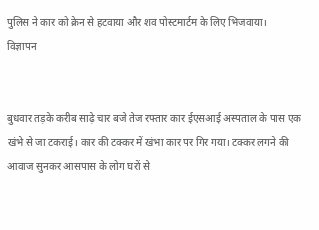पुलिस ने कार को क्रेन से हटवाया और शव पोस्टमार्टम के लिए भिजवाया।
विज्ञापन


बुधवार तड़के करीब साढ़े चार बजे तेज रफ्तार कार ईएसआई अस्पताल के पास एक खंभे से जा टकराई। कार की टक्कर में खंभा कार पर गिर गया। टक्कर लगने की आवाज सुनकर आसपास के लोग घरों से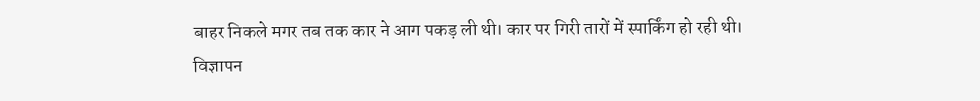बाहर निकले मगर तब तक कार ने आग पकड़ ली थी। कार पर गिरी तारों में स्पार्किंग हो रही थी।
विज्ञापन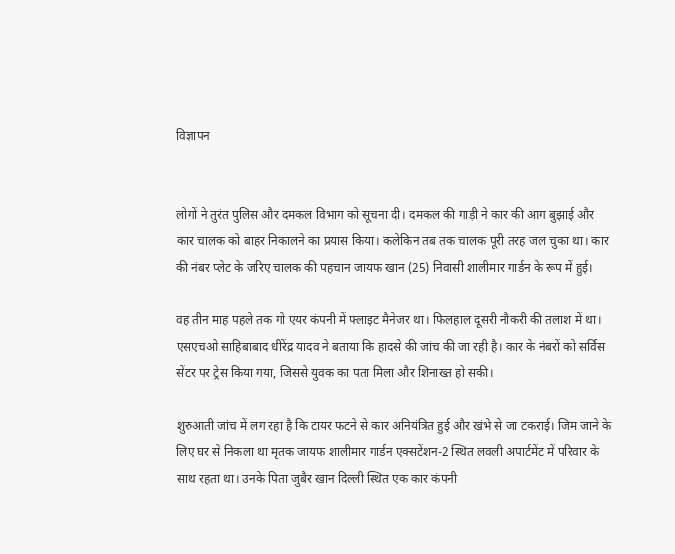विज्ञापन


लोगों ने तुरंत पुलिस और दमकल विभाग को सूचना दी। दमकल की गाड़ी ने कार की आग बुझाई और कार चालक को बाहर निकालने का प्रयास किया। कलेकिन तब तक चालक पूरी तरह जल चुका था। कार की नंबर प्लेट के जरिए चालक की पहचान जायफ खान (25) निवासी शालीमार गार्डन के रूप में हुई।

वह तीन माह पहले तक गो एयर कंपनी में फ्लाइट मैनेजर था। फिलहाल दूसरी नौकरी की तलाश में था। एसएचओ साहिबाबाद धीरेंद्र यादव ने बताया कि हादसे की जांच की जा रही है। कार के नंबरों को सर्विस सेंटर पर ट्रेस किया गया, जिससे युवक का पता मिला और शिनाख्त हो सकी।

शुरुआती जांच में लग रहा है कि टायर फटने से कार अनियंत्रित हुई और खंभे से जा टकराई। जिम जाने के लिए घर से निकला था मृतक जायफ शालीमार गार्डन एक्सटेंशन-2 स्थित लवली अपार्टमेंट में परिवार के साथ रहता था। उनके पिता जुबैर खान दिल्ली स्थित एक कार कंपनी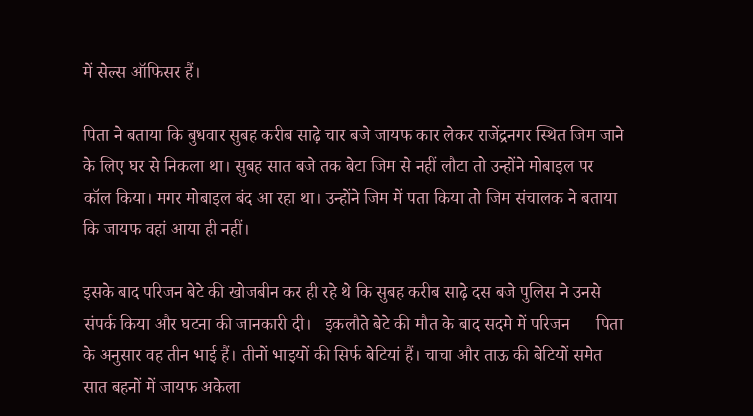में सेल्स ऑफिसर हैं।

पिता ने बताया कि बुधवार सुबह करीब साढ़े चार बजे जायफ कार लेकर राजेंद्रनगर स्थित जिम जाने के लिए घर से निकला था। सुबह सात बजे तक बेटा जिम से नहीं लौटा तो उन्होंने मोबाइल पर कॉल किया। मगर मोबाइल बंद आ रहा था। उन्होंने जिम में पता किया तो जिम संचालक ने बताया कि जायफ वहां आया ही नहीं।

इसके बाद परिजन बेटे की खोजबीन कर ही रहे थे कि सुबह करीब साढ़े दस बजे पुलिस ने उनसे संपर्क किया और घटना की जानकारी दी।   इकलौते बेटे की मौत के बाद सदमे में परिजन      पिता के अनुसार वह तीन भाई हैं। तीनों भाइयों की सिर्फ बेटियां हैं। चाचा और ताऊ की बेटियों समेत सात बहनों में जायफ अकेला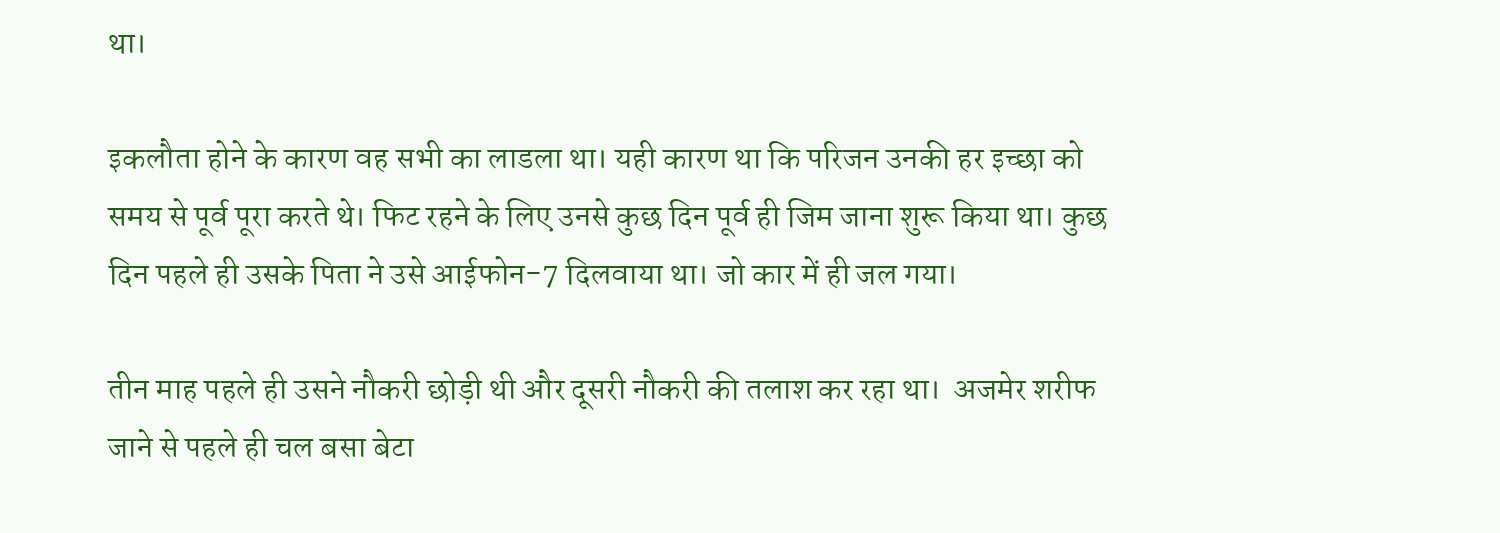था।

इकलौता होने के कारण वह सभी का लाडला था। यही कारण था कि परिजन उनकी हर इच्छा को समय से पूर्व पूरा करते थे। फिट रहने के लिए उनसे कुछ दिन पूर्व ही जिम जाना शुरू किया था। कुछ दिन पहले ही उसके पिता ने उसे आईफोन-7 दिलवाया था। जो कार में ही जल गया।

तीन माह पहले ही उसने नौकरी छोड़ी थी और दूसरी नौकरी की तलाश कर रहा था।  अजमेर शरीफ जाने से पहले ही चल बसा बेटा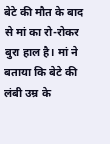बेटे की मौत के बाद से मां का रो-रोकर बुरा हाल है। मां ने बताया कि बेटे की लंबी उम्र के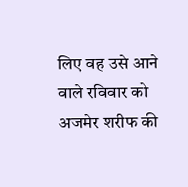लिए वह उसे आने वाले रविवार को अजमेर शरीफ की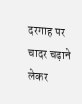दरगाह पर चादर चढ़ाने लेकर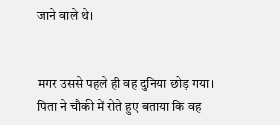जाने वाले थे।


मगर उससे पहले ही वह दुनिया छोड़ गया। पिता ने चौकी में रोते हुए बताया कि वह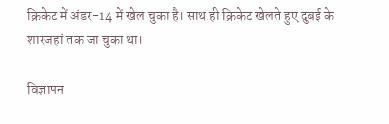क्रिकेट में अंडर-14 में खेल चुका है। साथ ही क्रिकेट खेलते हुए दुबई के शारजहां तक जा चुका था।

विज्ञापन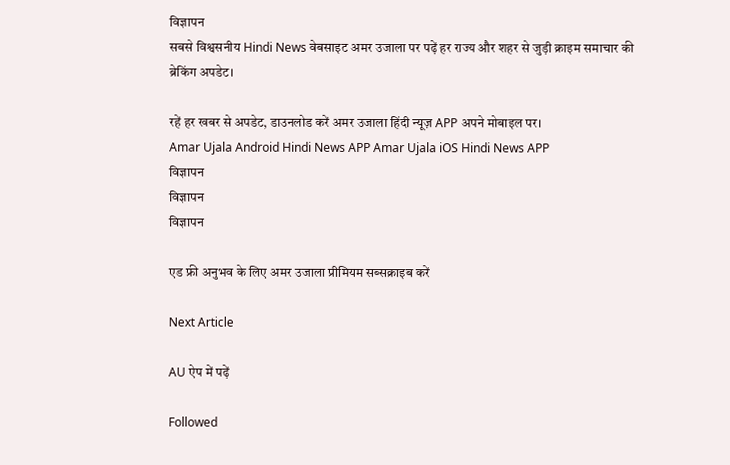विज्ञापन
सबसे विश्वसनीय Hindi News वेबसाइट अमर उजाला पर पढ़ें हर राज्य और शहर से जुड़ी क्राइम समाचार की
ब्रेकिंग अपडेट।

रहें हर खबर से अपडेट, डाउनलोड करें अमर उजाला हिंदी न्यूज़ APP अपने मोबाइल पर।
Amar Ujala Android Hindi News APP Amar Ujala iOS Hindi News APP
विज्ञापन
विज्ञापन
विज्ञापन

एड फ्री अनुभव के लिए अमर उजाला प्रीमियम सब्सक्राइब करें

Next Article

AU ऐप में पढ़ें

Followed